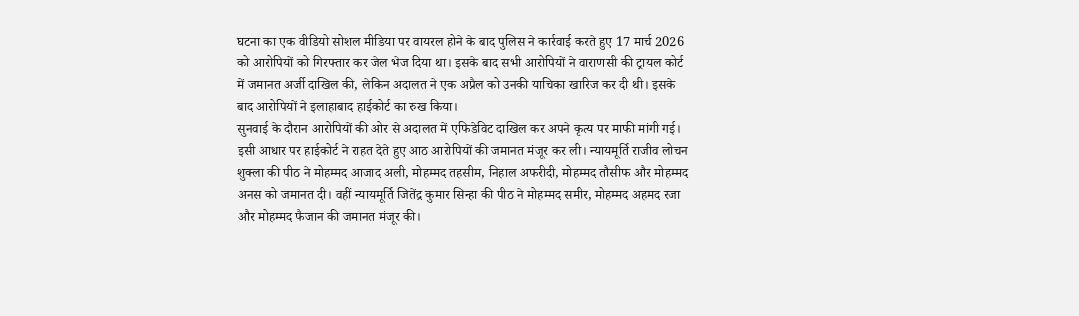घटना का एक वीडियो सोशल मीडिया पर वायरल होने के बाद पुलिस ने कार्रवाई करते हुए 17 मार्च 2026 को आरोपियों को गिरफ्तार कर जेल भेज दिया था। इसके बाद सभी आरोपियों ने वाराणसी की ट्रायल कोर्ट में जमानत अर्जी दाखिल की, लेकिन अदालत ने एक अप्रैल को उनकी याचिका खारिज कर दी थी। इसके बाद आरोपियों ने इलाहाबाद हाईकोर्ट का रुख किया।
सुनवाई के दौरान आरोपियों की ओर से अदालत में एफिडेविट दाखिल कर अपने कृत्य पर माफी मांगी गई। इसी आधार पर हाईकोर्ट ने राहत देते हुए आठ आरोपियों की जमानत मंजूर कर ली। न्यायमूर्ति राजीव लोचन शुक्ला की पीठ ने मोहम्मद आजाद अली, मोहम्मद तहसीम, निहाल अफरीदी, मोहम्मद तौसीफ और मोहम्मद अनस को जमानत दी। वहीं न्यायमूर्ति जितेंद्र कुमार सिन्हा की पीठ ने मोहम्मद समीर, मोहम्मद अहमद रजा और मोहम्मद फैजान की जमानत मंजूर की।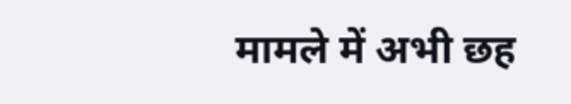मामले में अभी छह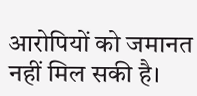आरोपियों को जमानत नहीं मिल सकी है।